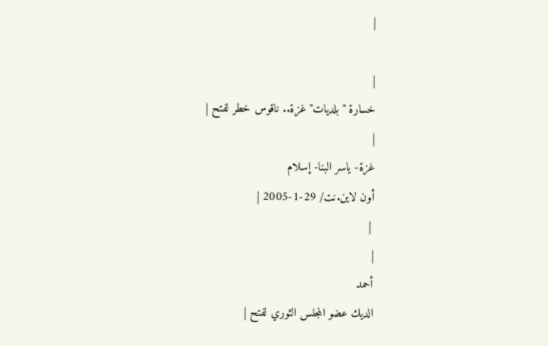|

|
خسارة "بلديات" غزة.. ناقوس خطر لفتح |
|
غزة- ياسر البنا- إسلام
أون لاين.نت/ 29-1-2005 |
 |
|
أحمد
الديك عضو المجلس الثوري لفتح |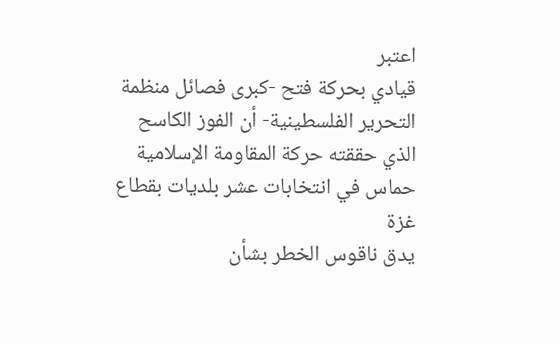اعتبر
قيادي بحركة فتح -كبرى فصائل منظمة
التحرير الفلسطينية- أن الفوز الكاسح
الذي حققته حركة المقاومة الإسلامية
حماس في انتخابات عشر بلديات بقطاع غزة
يدق ناقوس الخطر بشأن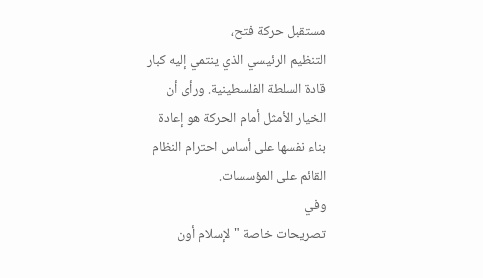مستقبل حركة فتح،
التنظيم الرئيسي الذي ينتمي إليه كبار
قادة السلطة الفلسطينية. ورأى أن
الخيار الأمثل أمام الحركة هو إعادة
بناء نفسها على أساس احترام النظام
القائم على المؤسسات.
وفي
تصريحات خاصة "لإسلام أون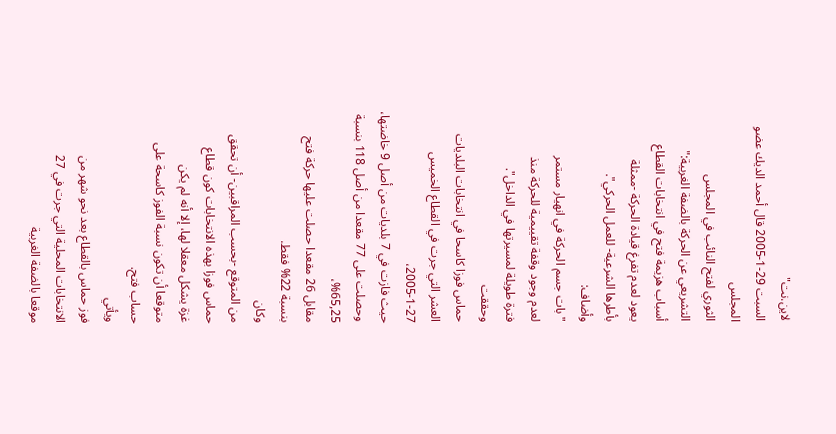لاين.نت"
السبت 29-1-2005 قال أحمد الديك عضو المجلس
الثوري لفتح النائب في المجلس
التشريعي عن الحركة بالضفة الغربية:"
أسباب هزيمة فتح في انتخابات القطاع
يعود لعدم تفرغ قيادة الحركة -ممثلة
بأطرها الشرعية- للعمل الحركي".
وأضاف:
"بات جسم الحركة في انهيار مستمر
لعدم وجود وقفة تقييمية للحركة منذ
فترة طويلة لمسيرتها في الداخل".
وحققت
حماس فوزا كاسحا في انتخابات البلديات
العشر التي جرت في القطاع الخميس 27-1-2005،
حيث فازت في 7 بلديات من أصل 9 خاضتها،
وحصلت على 77 مقعدا من أصل 118 بنسبة 65,25%،
مقابل 26 مقعدا حصلت عليها حركة فتح
بنسبة 22% فقط.
وكان
من المتوقع -بحسب المراقبين- أن تحقق
حماس فوزا بهذه الانتخابات كون قطاع
غزة يشكل معقلا لها، إلا أنه لم يكن
متوقعا أن تكون نسبة الفوز كاسحة على
حساب فتح.
ويأتي
فوز حماس بالقطاع بعد نحو شهر من
الانتخابات المحلية التي جرت في 27
موقعا بالضفة الغربية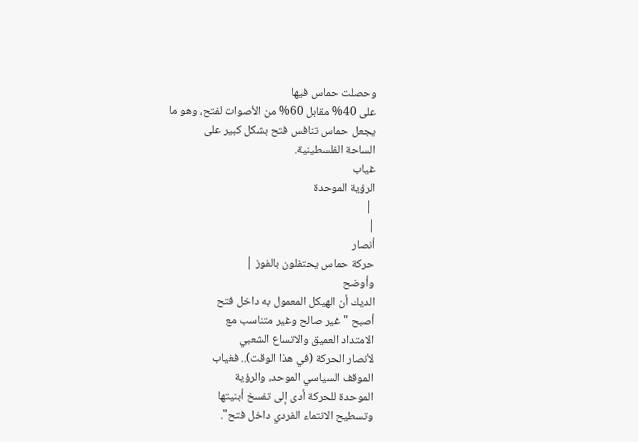وحصلت حماس فيها
على 40% مقابل 60% من الأصوات لفتح، وهو ما
يجعل حماس تنافس فتح بشكل كبير على
الساحة الفلسطينية.
غياب
الرؤية الموحدة
 |
|
أنصار
حركة حماس يحتفلون بالفوز |
وأوضح
الديك أن الهيكل المعمول به داخل فتح
أصبح "غير صالح وغير متناسب مع
الامتداد العميق والاتساع الشعبي
لأنصار الحركة (في هذا الوقت).. فغياب
الموقف السياسي الموحد، والرؤية
الموحدة للحركة أدى إلى تفسخ أبنيتها
وتسطيح الانتماء الفردي داخل فتح".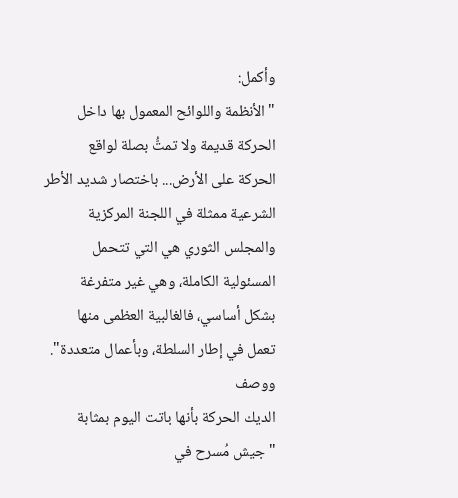وأكمل:
"الأنظمة واللوائح المعمول بها داخل
الحركة قديمة ولا تمتُّ بصلة لواقع
الحركة على الأرض... باختصار شديد الأطر
الشرعية ممثلة في اللجنة المركزية
والمجلس الثوري هي التي تتحمل
المسئولية الكاملة، وهي غير متفرغة
بشكل أساسي، فالغالبية العظمى منها
تعمل في إطار السلطة، وبأعمال متعددة".
ووصف
الديك الحركة بأنها باتت اليوم بمثابة
"جيش مُسرح في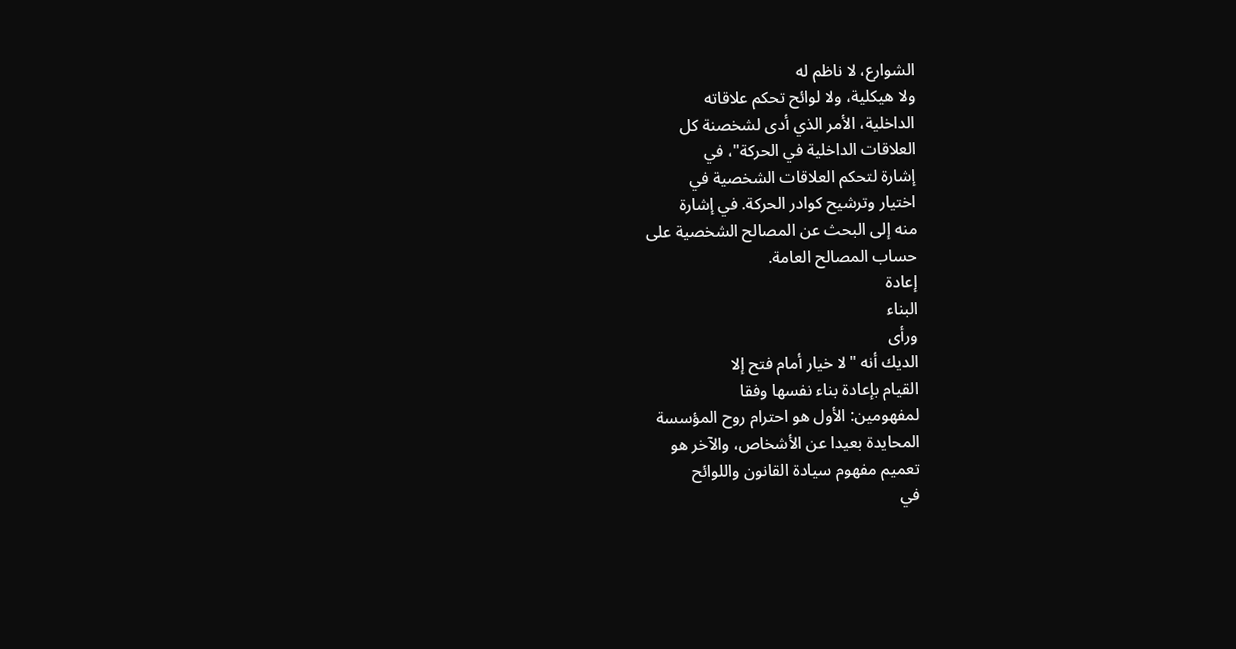الشوارع، لا ناظم له
ولا هيكلية، ولا لوائح تحكم علاقاته
الداخلية، الأمر الذي أدى لشخصنة كل
العلاقات الداخلية في الحركة"، في
إشارة لتحكم العلاقات الشخصية في
اختيار وترشيح كوادر الحركة. في إشارة
منه إلى البحث عن المصالح الشخصية على
حساب المصالح العامة.
إعادة
البناء
ورأى
الديك أنه "لا خيار أمام فتح إلا
القيام بإعادة بناء نفسها وفقا
لمفهومين: الأول هو احترام روح المؤسسة
المحايدة بعيدا عن الأشخاص، والآخر هو
تعميم مفهوم سيادة القانون واللوائح
في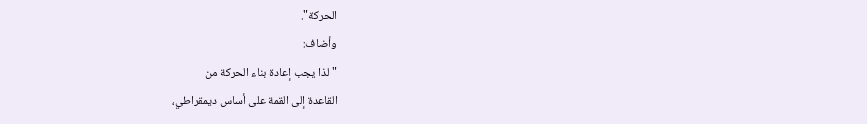الحركة".
وأضاف:
"لذا يجب إعادة بناء الحركة من
القاعدة إلى القمة على أساس ديمقراطي،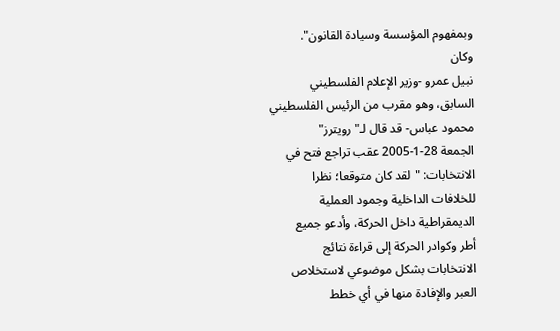وبمفهوم المؤسسة وسيادة القانون".
وكان
نبيل عمرو -وزير الإعلام الفلسطيني
السابق، وهو مقرب من الرئيس الفلسطيني
محمود عباس- قد قال لـ"رويترز"
الجمعة 28-1-2005 عقب تراجع فتح في
الانتخابات: "لقد كان متوقعا؛ نظرا
للخلافات الداخلية وجمود العملية
الديمقراطية داخل الحركة، وأدعو جميع
أطر وكوادر الحركة إلى قراءة نتائج
الانتخابات بشكل موضوعي لاستخلاص
العبر والإفادة منها في أي خطط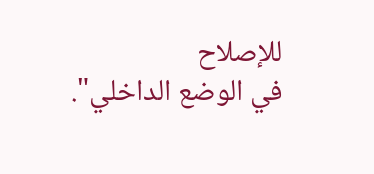للإصلاح
في الوضع الداخلي".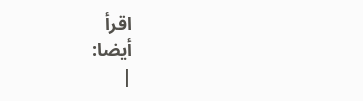اقرأ
أيضا:
|